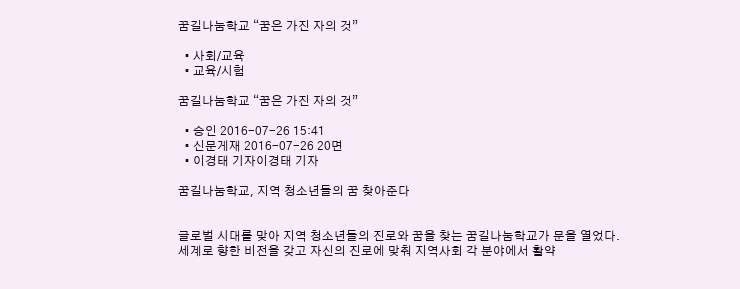꿈길나눔학교 “꿈은 가진 자의 것”

  • 사회/교육
  • 교육/시험

꿈길나눔학교 “꿈은 가진 자의 것”

  • 승인 2016-07-26 15:41
  • 신문게재 2016-07-26 20면
  • 이경태 기자이경태 기자

꿈길나눔학교, 지역 청소년들의 꿈 찾아준다


글로벌 시대를 맞아 지역 청소년들의 진로와 꿈을 찾는 꿈길나눔학교가 문을 열었다. 세계로 향한 비전을 갖고 자신의 진로에 맞춰 지역사회 각 분야에서 활약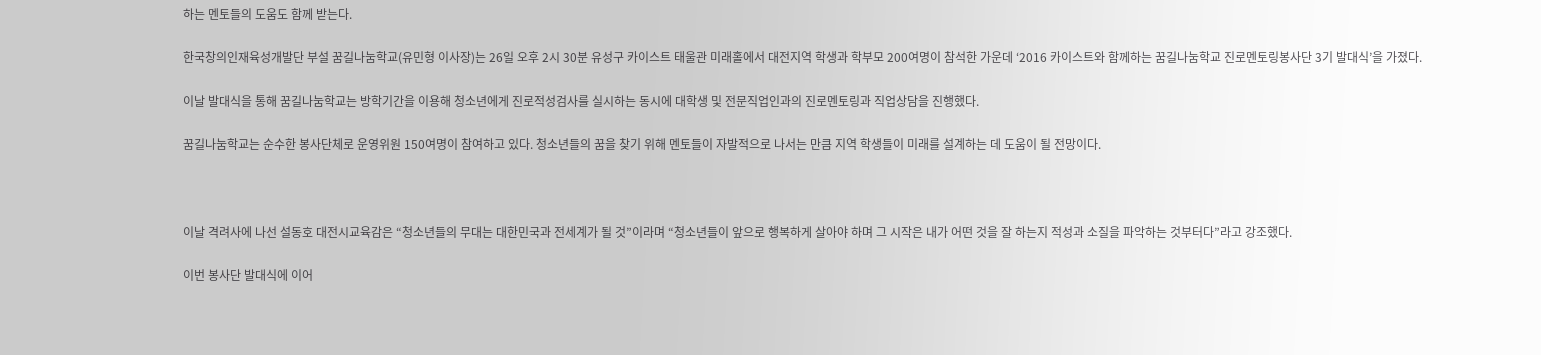하는 멘토들의 도움도 함께 받는다.

한국창의인재육성개발단 부설 꿈길나눔학교(유민형 이사장)는 26일 오후 2시 30분 유성구 카이스트 태울관 미래홀에서 대전지역 학생과 학부모 200여명이 참석한 가운데 ‘2016 카이스트와 함께하는 꿈길나눔학교 진로멘토링봉사단 3기 발대식’을 가졌다.

이날 발대식을 통해 꿈길나눔학교는 방학기간을 이용해 청소년에게 진로적성검사를 실시하는 동시에 대학생 및 전문직업인과의 진로멘토링과 직업상담을 진행했다.

꿈길나눔학교는 순수한 봉사단체로 운영위원 150여명이 참여하고 있다. 청소년들의 꿈을 찾기 위해 멘토들이 자발적으로 나서는 만큼 지역 학생들이 미래를 설계하는 데 도움이 될 전망이다.



이날 격려사에 나선 설동호 대전시교육감은 “청소년들의 무대는 대한민국과 전세계가 될 것”이라며 “청소년들이 앞으로 행복하게 살아야 하며 그 시작은 내가 어떤 것을 잘 하는지 적성과 소질을 파악하는 것부터다”라고 강조했다.

이번 봉사단 발대식에 이어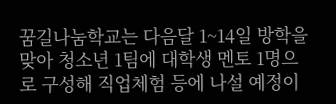꿈길나눔학교는 다음달 1~14일 방학을 맞아 청소년 1팀에 대학생 멘토 1명으로 구성해 직업체험 등에 나설 예정이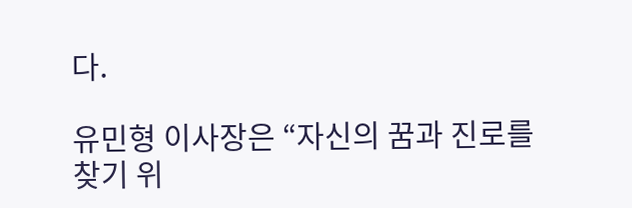다.

유민형 이사장은 “자신의 꿈과 진로를 찾기 위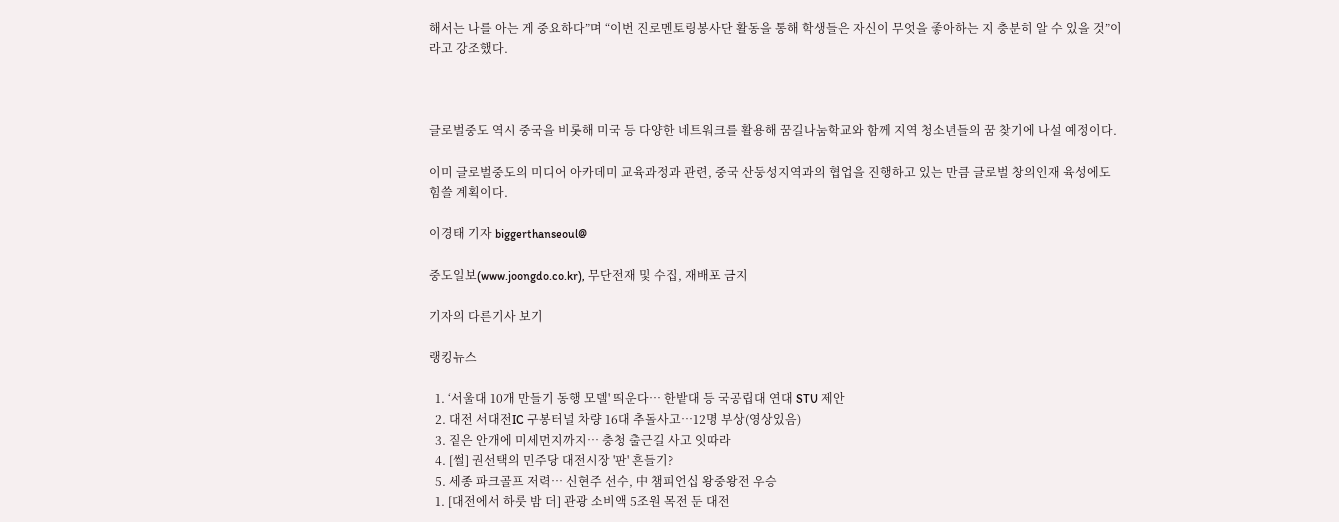해서는 나를 아는 게 중요하다”며 “이번 진로멘토링봉사단 활동을 통해 학생들은 자신이 무엇을 좋아하는 지 충분히 알 수 있을 것”이라고 강조했다.



글로벌중도 역시 중국을 비롯해 미국 등 다양한 네트워크를 활용해 꿈길나눔학교와 함께 지역 청소년들의 꿈 찾기에 나설 예정이다.

이미 글로벌중도의 미디어 아카데미 교육과정과 관련, 중국 산둥성지역과의 협업을 진행하고 있는 만큼 글로벌 창의인재 육성에도 힘쓸 계획이다.

이경태 기자 biggerthanseoul@

중도일보(www.joongdo.co.kr), 무단전재 및 수집, 재배포 금지

기자의 다른기사 보기

랭킹뉴스

  1. ‘서울대 10개 만들기 동행 모델' 띄운다… 한밭대 등 국공립대 연대 STU 제안
  2. 대전 서대전IC 구봉터널 차량 16대 추돌사고…12명 부상(영상있음)
  3. 짙은 안개에 미세먼지까지… 충청 출근길 사고 잇따라
  4. [썰] 권선택의 민주당 대전시장 '판' 흔들기?
  5. 세종 파크골프 저력… 신현주 선수, 中 챔피언십 왕중왕전 우승
  1. [대전에서 하룻 밤 더] 관광 소비액 5조원 목전 둔 대전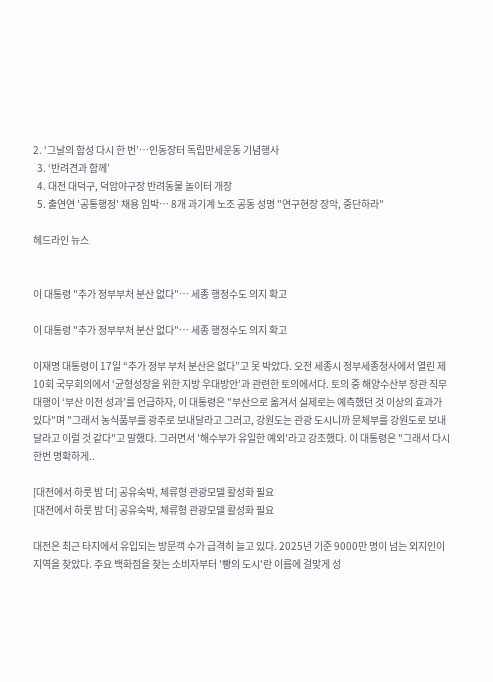2. ‘그날의 함성 다시 한 번’…인동장터 독립만세운동 기념행사
  3. ‘반려견과 함께’
  4. 대전 대덕구, 덕암야구장 반려동물 놀이터 개장
  5. 출연연 '공통행정' 채용 임박… 8개 과기계 노조 공동 성명 "연구현장 장악, 중단하라"

헤드라인 뉴스


이 대통령 "추가 정부부처 분산 없다"… 세종 행정수도 의지 확고

이 대통령 "추가 정부부처 분산 없다"… 세종 행정수도 의지 확고

이재명 대통령이 17일 “추가 정부 부처 분산은 없다”고 못 박았다. 오전 세종시 정부세종청사에서 열린 제10회 국무회의에서 ‘균형성장을 위한 지방 우대방안’과 관련한 토의에서다. 토의 중 해양수산부 장관 직무대행이 ‘부산 이전 성과’를 언급하자, 이 대통령은 "부산으로 옮겨서 실제로는 예측했던 것 이상의 효과가 있다"며 "그래서 농식품부를 광주로 보내달라고 그러고, 강원도는 관광 도시니까 문체부를 강원도로 보내달라고 이럴 것 같다"고 말했다. 그러면서 '해수부가 유일한 예외'라고 강조했다. 이 대통령은 "그래서 다시 한번 명확하게..

[대전에서 하룻 밤 더] 공유숙박, 체류형 관광모델 활성화 필요
[대전에서 하룻 밤 더] 공유숙박, 체류형 관광모델 활성화 필요

대전은 최근 타지에서 유입되는 방문객 수가 급격히 늘고 있다. 2025년 기준 9000만 명이 넘는 외지인이 지역을 찾았다. 주요 백화점을 찾는 소비자부터 '빵의 도시'란 이름에 걸맞게 성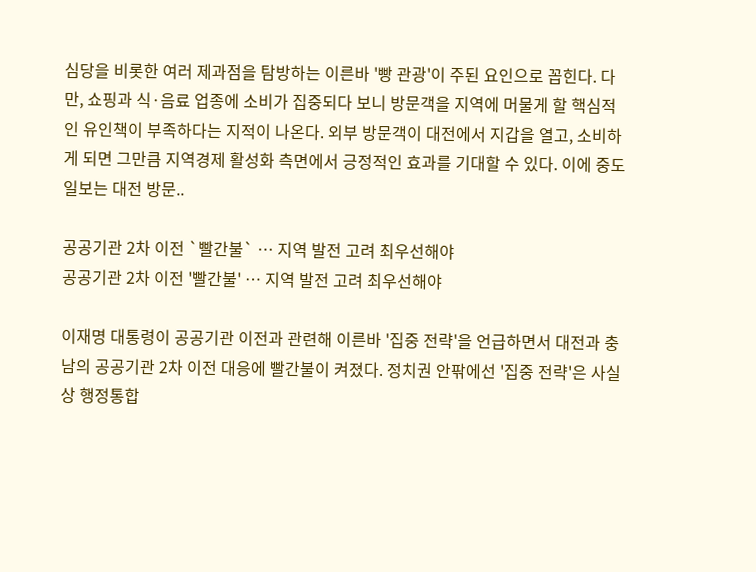심당을 비롯한 여러 제과점을 탐방하는 이른바 '빵 관광'이 주된 요인으로 꼽힌다. 다만, 쇼핑과 식·음료 업종에 소비가 집중되다 보니 방문객을 지역에 머물게 할 핵심적인 유인책이 부족하다는 지적이 나온다. 외부 방문객이 대전에서 지갑을 열고, 소비하게 되면 그만큼 지역경제 활성화 측면에서 긍정적인 효과를 기대할 수 있다. 이에 중도일보는 대전 방문..

공공기관 2차 이전 `빨간불` … 지역 발전 고려 최우선해야
공공기관 2차 이전 '빨간불' … 지역 발전 고려 최우선해야

이재명 대통령이 공공기관 이전과 관련해 이른바 '집중 전략'을 언급하면서 대전과 충남의 공공기관 2차 이전 대응에 빨간불이 켜졌다. 정치권 안팎에선 '집중 전략'은 사실상 행정통합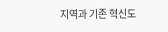지역과 기존 혁신도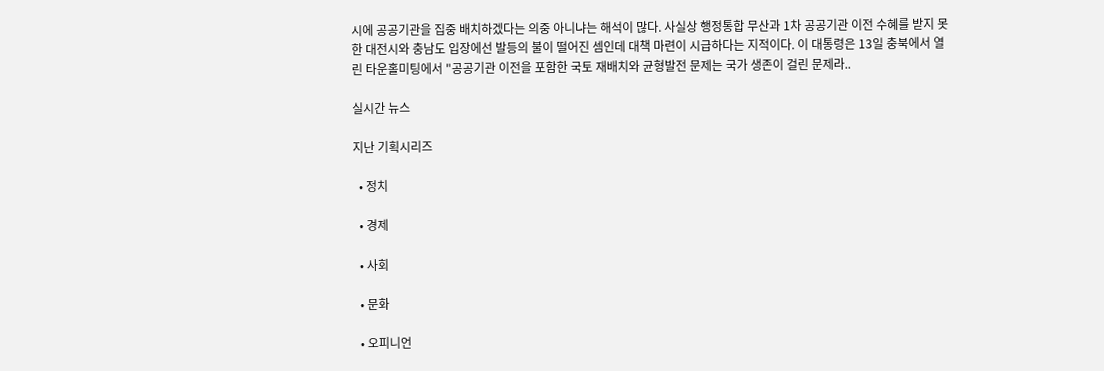시에 공공기관을 집중 배치하겠다는 의중 아니냐는 해석이 많다. 사실상 행정통합 무산과 1차 공공기관 이전 수혜를 받지 못한 대전시와 충남도 입장에선 발등의 불이 떨어진 셈인데 대책 마련이 시급하다는 지적이다. 이 대통령은 13일 충북에서 열린 타운홀미팅에서 "공공기관 이전을 포함한 국토 재배치와 균형발전 문제는 국가 생존이 걸린 문제라..

실시간 뉴스

지난 기획시리즈

  • 정치

  • 경제

  • 사회

  • 문화

  • 오피니언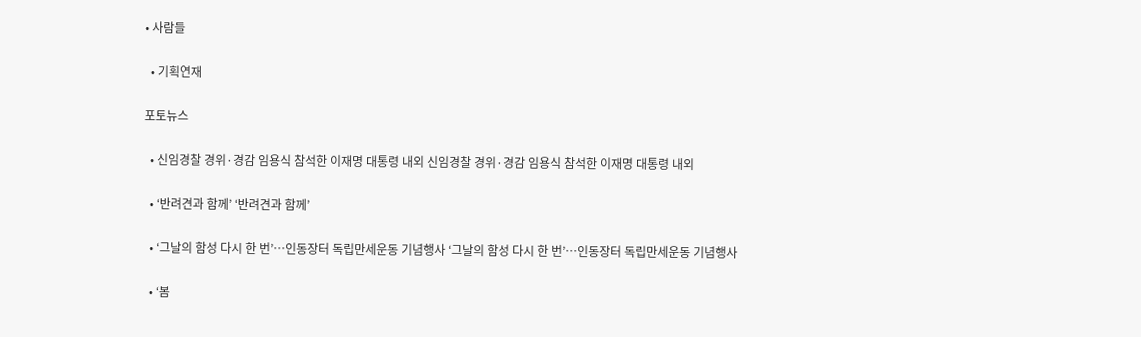• 사람들

  • 기획연재

포토뉴스

  • 신임경찰 경위·경감 임용식 참석한 이재명 대통령 내외 신임경찰 경위·경감 임용식 참석한 이재명 대통령 내외

  • ‘반려견과 함께’ ‘반려견과 함께’

  • ‘그날의 함성 다시 한 번’…인동장터 독립만세운동 기념행사 ‘그날의 함성 다시 한 번’…인동장터 독립만세운동 기념행사

  • ‘봄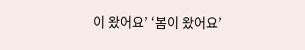이 왔어요’ ‘봄이 왔어요’